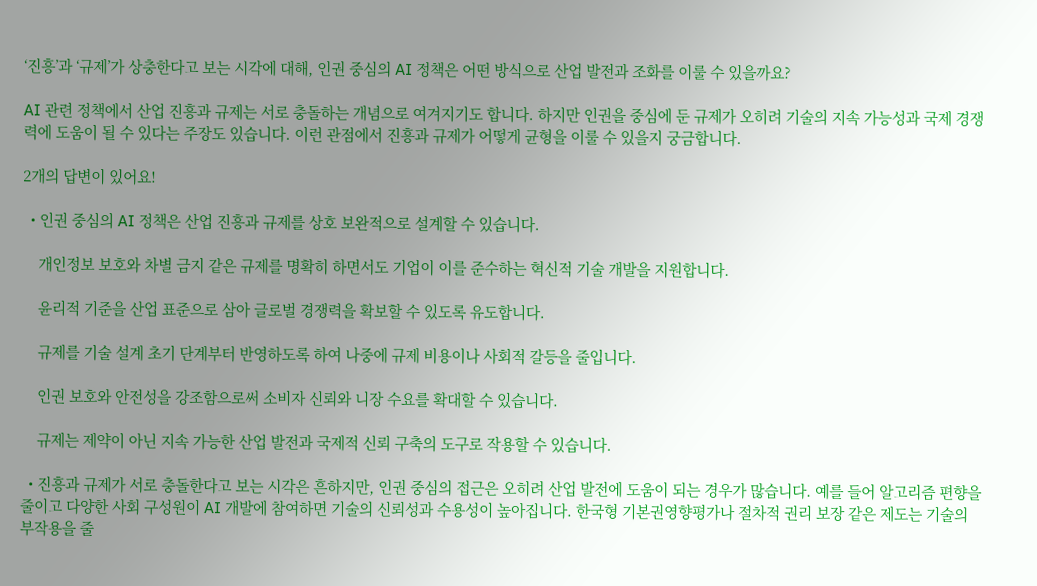‘진흥’과 ‘규제’가 상충한다고 보는 시각에 대해, 인권 중심의 AI 정책은 어떤 방식으로 산업 발전과 조화를 이룰 수 있을까요?

AI 관련 정책에서 산업 진흥과 규제는 서로 충돌하는 개념으로 여겨지기도 합니다. 하지만 인권을 중심에 둔 규제가 오히려 기술의 지속 가능성과 국제 경쟁력에 도움이 될 수 있다는 주장도 있습니다. 이런 관점에서 진흥과 규제가 어떻게 균형을 이룰 수 있을지 궁금합니다.

2개의 답변이 있어요!

  • 인권 중심의 AI 정책은 산업 진흥과 규제를 상호 보완적으로 설계할 수 있습니다.

    개인정보 보호와 차별 금지 같은 규제를 명확히 하면서도 기업이 이를 준수하는 혁신적 기술 개발을 지원합니다.

    윤리적 기준을 산업 표준으로 삼아 글로벌 경쟁력을 확보할 수 있도록 유도합니다.

    규제를 기술 설계 초기 단계부터 반영하도록 하여 나중에 규제 비용이나 사회적 갈등을 줄입니다.

    인권 보호와 안전성을 강조함으로써 소비자 신뢰와 니장 수요를 확대할 수 있습니다.

    규제는 제약이 아닌 지속 가능한 산업 발전과 국제적 신뢰 구축의 도구로 작용할 수 있습니다.

  • 진흥과 규제가 서로 충돌한다고 보는 시각은 흔하지만, 인권 중심의 접근은 오히려 산업 발전에 도움이 되는 경우가 많습니다. 예를 들어 알고리즘 편향을 줄이고 다양한 사회 구성원이 AI 개발에 참여하면 기술의 신뢰성과 수용성이 높아집니다. 한국형 기본권영향평가나 절차적 권리 보장 같은 제도는 기술의 부작용을 줄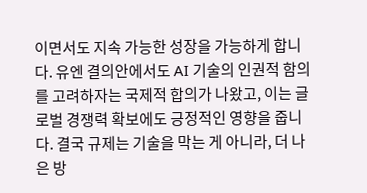이면서도 지속 가능한 성장을 가능하게 합니다. 유엔 결의안에서도 AI 기술의 인권적 함의를 고려하자는 국제적 합의가 나왔고, 이는 글로벌 경쟁력 확보에도 긍정적인 영향을 줍니다. 결국 규제는 기술을 막는 게 아니라, 더 나은 방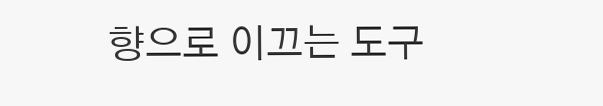향으로 이끄는 도구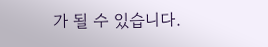가 될 수 있습니다.